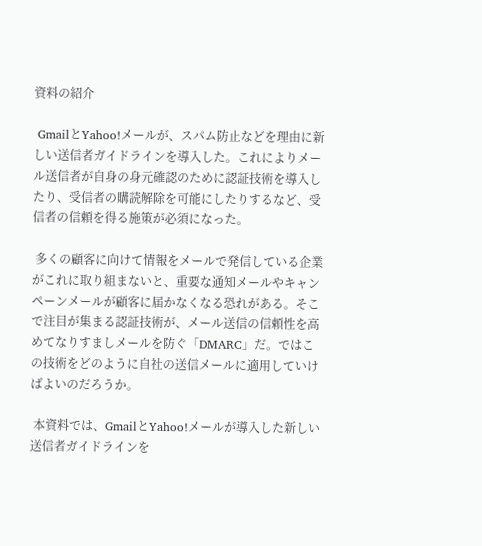資料の紹介

 GmailとYahoo!メールが、スパム防止などを理由に新しい送信者ガイドラインを導入した。これによりメール送信者が自身の身元確認のために認証技術を導入したり、受信者の購読解除を可能にしたりするなど、受信者の信頼を得る施策が必須になった。

 多くの顧客に向けて情報をメールで発信している企業がこれに取り組まないと、重要な通知メールやキャンペーンメールが顧客に届かなくなる恐れがある。そこで注目が集まる認証技術が、メール送信の信頼性を高めてなりすましメールを防ぐ「DMARC」だ。ではこの技術をどのように自社の送信メールに適用していけばよいのだろうか。

 本資料では、GmailとYahoo!メールが導入した新しい送信者ガイドラインを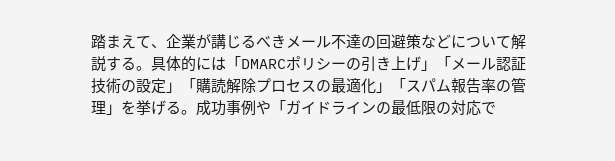踏まえて、企業が講じるべきメール不達の回避策などについて解説する。具体的には「DMARCポリシーの引き上げ」「メール認証技術の設定」「購読解除プロセスの最適化」「スパム報告率の管理」を挙げる。成功事例や「ガイドラインの最低限の対応で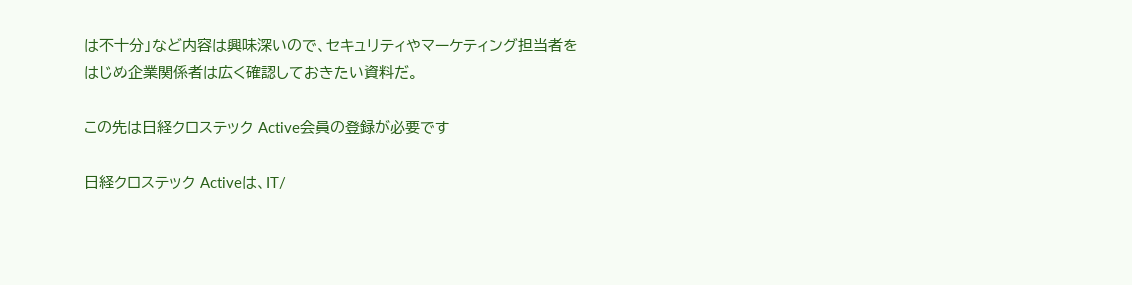は不十分」など内容は興味深いので、セキュリティやマーケティング担当者をはじめ企業関係者は広く確認しておきたい資料だ。

この先は日経クロステック Active会員の登録が必要です

日経クロステック Activeは、IT/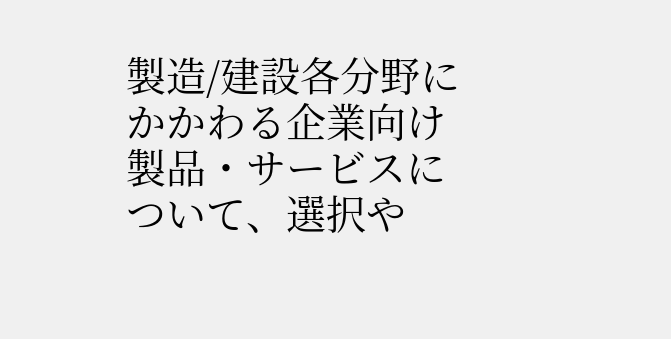製造/建設各分野にかかわる企業向け製品・サービスについて、選択や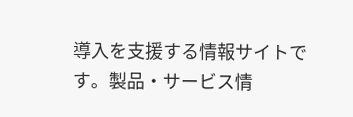導入を支援する情報サイトです。製品・サービス情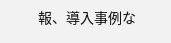報、導入事例な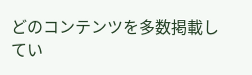どのコンテンツを多数掲載してい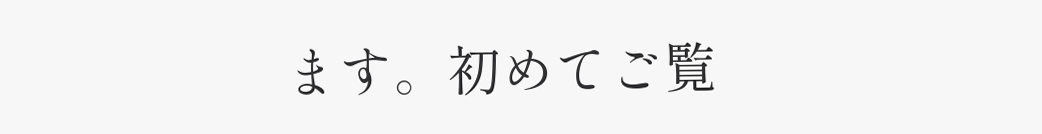ます。初めてご覧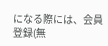になる際には、会員登録(無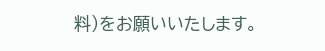料)をお願いいたします。